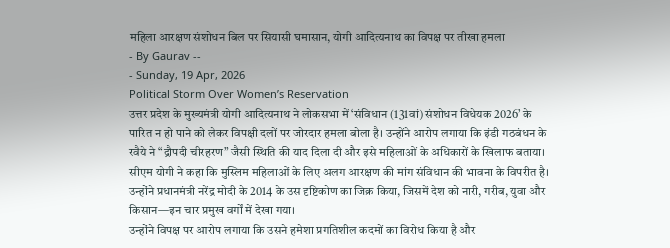महिला आरक्षण संशोधन बिल पर सियासी घमासान, योगी आदित्यनाथ का विपक्ष पर तीखा हमला
- By Gaurav --
- Sunday, 19 Apr, 2026
Political Storm Over Women’s Reservation
उत्तर प्रदेश के मुख्यमंत्री योगी आदित्यनाथ ने लोकसभा में ‘संविधान (131वां) संशोधन विधेयक 2026’ के पारित न हो पाने को लेकर विपक्षी दलों पर जोरदार हमला बोला है। उन्होंने आरोप लगाया कि इंडी गठबंधन के रवैये ने “द्रौपदी चीरहरण” जैसी स्थिति की याद दिला दी और इसे महिलाओं के अधिकारों के खिलाफ बताया।
सीएम योगी ने कहा कि मुस्लिम महिलाओं के लिए अलग आरक्षण की मांग संविधान की भावना के विपरीत है। उन्होंने प्रधानमंत्री नरेंद्र मोदी के 2014 के उस दृष्टिकोण का जिक्र किया, जिसमें देश को नारी, गरीब, युवा और किसान—इन चार प्रमुख वर्गों में देखा गया।
उन्होंने विपक्ष पर आरोप लगाया कि उसने हमेशा प्रगतिशील कदमों का विरोध किया है और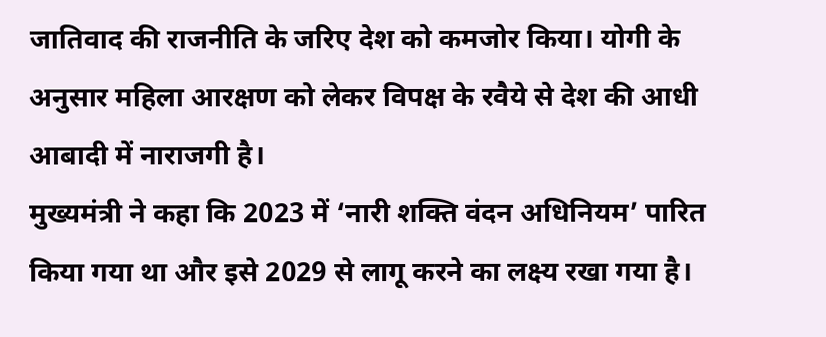जातिवाद की राजनीति के जरिए देश को कमजोर किया। योगी के अनुसार महिला आरक्षण को लेकर विपक्ष के रवैये से देश की आधी आबादी में नाराजगी है।
मुख्यमंत्री ने कहा कि 2023 में ‘नारी शक्ति वंदन अधिनियम’ पारित किया गया था और इसे 2029 से लागू करने का लक्ष्य रखा गया है।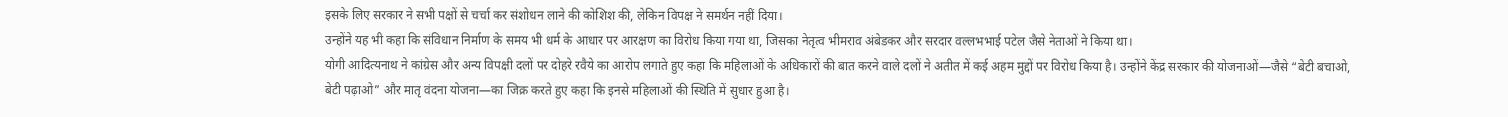इसके लिए सरकार ने सभी पक्षों से चर्चा कर संशोधन लाने की कोशिश की, लेकिन विपक्ष ने समर्थन नहीं दिया।
उन्होंने यह भी कहा कि संविधान निर्माण के समय भी धर्म के आधार पर आरक्षण का विरोध किया गया था, जिसका नेतृत्व भीमराव अंबेडकर और सरदार वल्लभभाई पटेल जैसे नेताओं ने किया था।
योगी आदित्यनाथ ने कांग्रेस और अन्य विपक्षी दलों पर दोहरे रवैये का आरोप लगाते हुए कहा कि महिलाओं के अधिकारों की बात करने वाले दलों ने अतीत में कई अहम मुद्दों पर विरोध किया है। उन्होंने केंद्र सरकार की योजनाओं—जैसे “बेटी बचाओ, बेटी पढ़ाओ” और मातृ वंदना योजना—का जिक्र करते हुए कहा कि इनसे महिलाओं की स्थिति में सुधार हुआ है।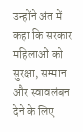उन्होंने अंत में कहा कि सरकार महिलाओं को सुरक्षा, सम्मान और स्वावलंबन देने के लिए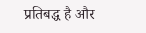प्रतिबद्ध है और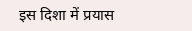इस दिशा में प्रयास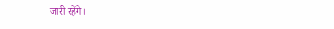जारी रहेंगे।